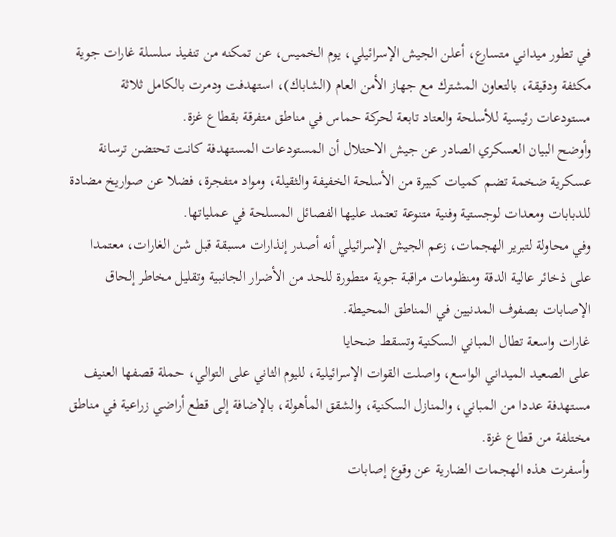في تطور ميداني متسارع، أعلن الجيش الإسرائيلي، يوم الخميس، عن تمكنه من تنفيذ سلسلة غارات جوية مكثفة ودقيقة، بالتعاون المشترك مع جهاز الأمن العام (الشاباك)، استهدفت ودمرت بالكامل ثلاثة مستودعات رئيسية للأسلحة والعتاد تابعة لحركة حماس في مناطق متفرقة بقطاع غزة.
وأوضح البيان العسكري الصادر عن جيش الاحتلال أن المستودعات المستهدفة كانت تحتضن ترسانة عسكرية ضخمة تضم كميات كبيرة من الأسلحة الخفيفة والثقيلة، ومواد متفجرة، فضلا عن صواريخ مضادة للدبابات ومعدات لوجستية وفنية متنوعة تعتمد عليها الفصائل المسلحة في عملياتها.
وفي محاولة لتبرير الهجمات، زعم الجيش الإسرائيلي أنه أصدر إنذارات مسبقة قبل شن الغارات، معتمدا على ذخائر عالية الدقة ومنظومات مراقبة جوية متطورة للحد من الأضرار الجانبية وتقليل مخاطر إلحاق الإصابات بصفوف المدنيين في المناطق المحيطة.
غارات واسعة تطال المباني السكنية وتسقط ضحايا
على الصعيد الميداني الواسع، واصلت القوات الإسرائيلية، لليوم الثاني على التوالي، حملة قصفها العنيف مستهدفة عددا من المباني، والمنازل السكنية، والشقق المأهولة، بالإضافة إلى قطع أراضي زراعية في مناطق مختلفة من قطاع غزة.
وأسفرت هذه الهجمات الضارية عن وقوع إصابات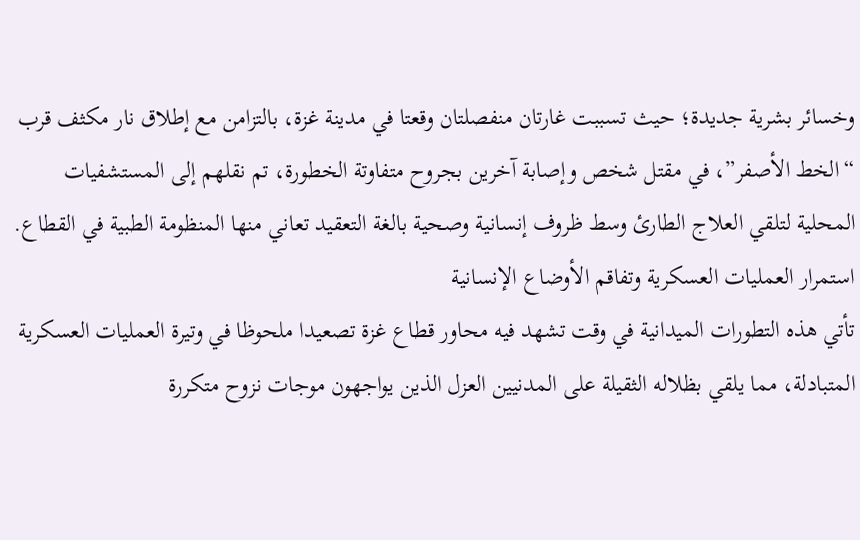وخسائر بشرية جديدة؛ حيث تسببت غارتان منفصلتان وقعتا في مدينة غزة، بالتزامن مع إطلاق نار مكثف قرب “الخط الأصفر”، في مقتل شخص وإصابة آخرين بجروح متفاوتة الخطورة، تم نقلهم إلى المستشفيات المحلية لتلقي العلاج الطارئ وسط ظروف إنسانية وصحية بالغة التعقيد تعاني منها المنظومة الطبية في القطاع.
استمرار العمليات العسكرية وتفاقم الأوضاع الإنسانية
تأتي هذه التطورات الميدانية في وقت تشهد فيه محاور قطاع غزة تصعيدا ملحوظا في وتيرة العمليات العسكرية المتبادلة، مما يلقي بظلاله الثقيلة على المدنيين العزل الذين يواجهون موجات نزوح متكررة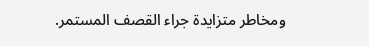ومخاطر متزايدة جراء القصف المستمر.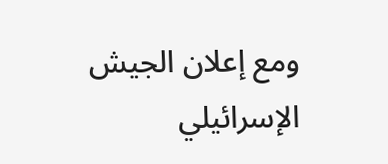ومع إعلان الجيش الإسرائيلي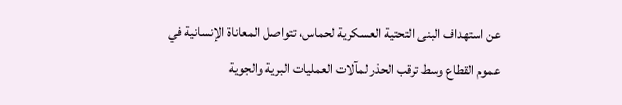عن استهداف البنى التحتية العسكرية لحماس، تتواصل المعاناة الإنسانية في عموم القطاع وسط ترقب الحذر لمآلات العمليات البرية والجوية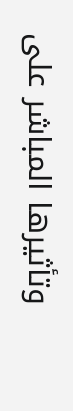وتأثيرها المباشر على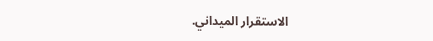الاستقرار الميداني.